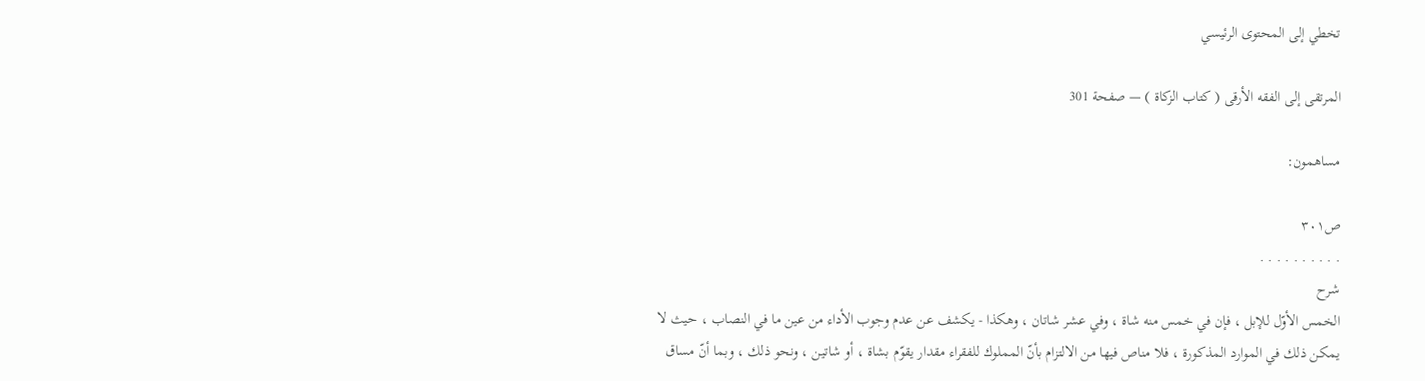تخطي إلى المحتوى الرئيسي

المرتقى إلى الفقه الأرقى ( كتاب الزكاة ) — صفحة 301

مساهمون:

ص٣٠١
. . . . . . . . . .
شرح
الخمس الأوّل للإبل ، فإن في خمس منه شاة ، وفي عشر شاتان ، وهكذا - يكشف عن عدم وجوب الأداء من عين ما في النصاب ، حيث لا يمكن ذلك في الموارد المذكورة ، فلا مناص فيها من الالتزام بأنّ المملوك للفقراء مقدار يقوّم بشاة ، أو شاتين ، ونحو ذلك ، وبما أنّ مساق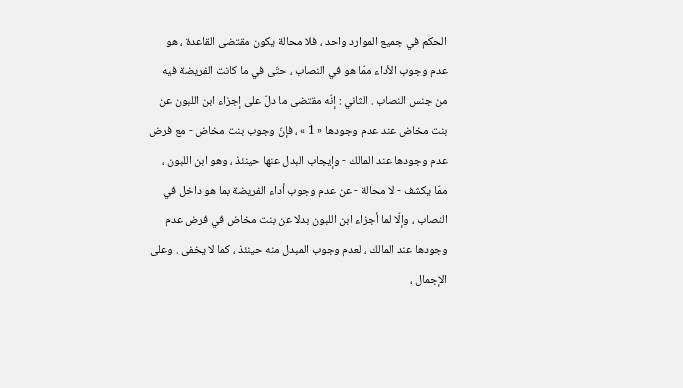الحكم في جميع الموارد واحد ، فلا محالة يكون مقتضى القاعدة ، هو عدم وجوب الأداء ممّا هو في النصاب ، حتّى في ما كانت الفريضة فيه من جنس النصاب . الثاني : إنّه مقتضى ما دلّ على إجزاء ابن اللبون عن بنت مخاض عند عدم وجودها « 1 » ، فإنّ وجوب بنت مخاض - مع فرض عدم وجودها عند المالك - وإيجاب البدل عنها حينئذ ، وهو ابن اللبون ، ممّا يكشف - لا محالة - عن عدم وجوب أداء الفريضة بما هو داخل في النصاب ، وإلّا لما أجزاء ابن اللبون بدلا عن بنت مخاض في فرض عدم وجودها عند المالك ، لعدم وجوب المبدل منه حينئذ ، كما لا يخفى . وعلى الإجمال ،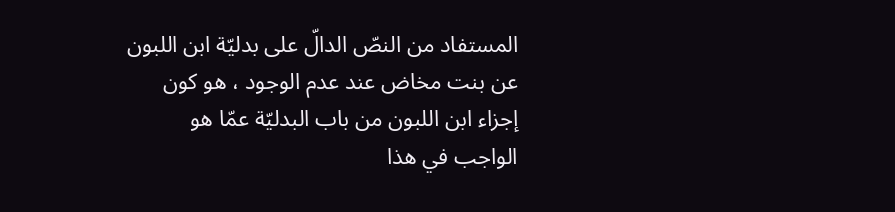المستفاد من النصّ الدالّ على بدليّة ابن اللبون عن بنت مخاض عند عدم الوجود ، هو كون إجزاء ابن اللبون من باب البدليّة عمّا هو الواجب في هذا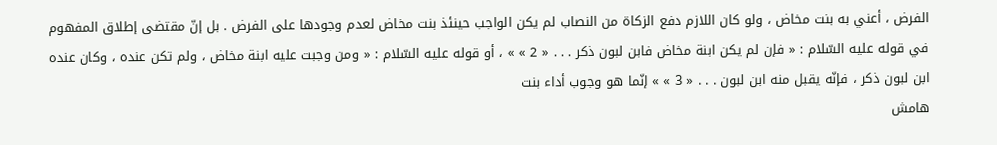الفرض ، أعني به بنت مخاض ، ولو كان اللازم دفع الزكاة من النصاب لم يكن الواجب حينئذ بنت مخاض لعدم وجودها على الفرض . بل إنّ مقتضى إطلاق المفهوم في قوله عليه السّلام : « فإن لم يكن ابنة مخاض فابن لبون ذكر . . . « 2 » » ، أو قوله عليه السّلام : « ومن وجبت عليه ابنة مخاض ، ولم تكن عنده ، وكان عنده ابن لبون ذكر ، فإنّه يقبل منه ابن لبون . . . « 3 » » إنّما هو وجوب أداء بنت
هامش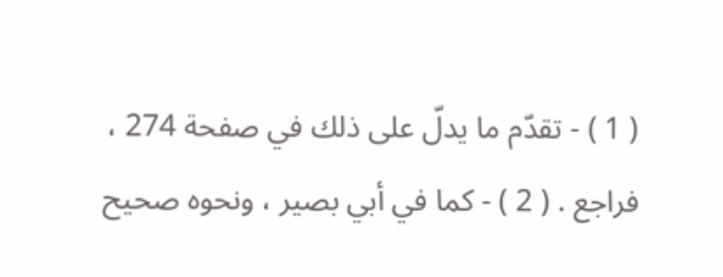( 1 ) - تقدّم ما يدلّ على ذلك في صفحة 274 ، فراجع . ( 2 ) - كما في أبي بصير ، ونحوه صحيح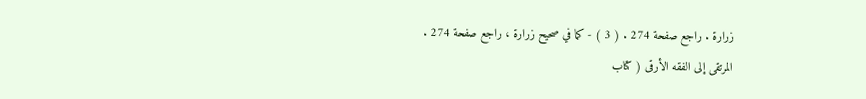زرارة . راجع صفحة 274 . ( 3 ) - كما في صحيح زرارة ، راجع صفحة 274 .
المرتقى إلى الفقه الأرقى ( كتاب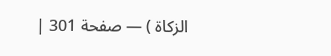الزكاة ) — صفحة 301 |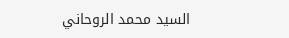السيد محمد الروحاني